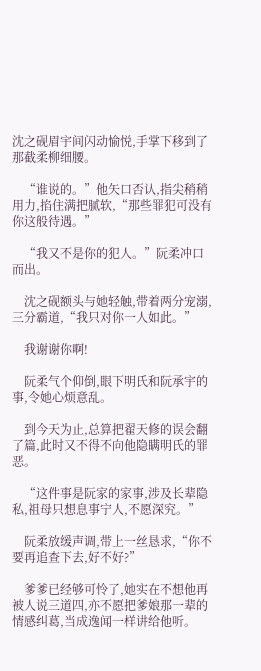沈之砚眉宇间闪动愉悦,手掌下移到了那截柔柳细腰。

    “谁说的。”他矢口否认,指尖稍稍用力,掐住满把腻软,“那些罪犯可没有你这般待遇。”

    “我又不是你的犯人。”阮柔冲口而出。

    沈之砚额头与她轻触,带着两分宠溺,三分霸道,“我只对你一人如此。”

    我谢谢你啊!

    阮柔气个仰倒,眼下明氏和阮承宇的事,令她心烦意乱。

    到今天为止,总算把翟天修的误会翻了篇,此时又不得不向他隐瞒明氏的罪恶。

    “这件事是阮家的家事,涉及长辈隐私,祖母只想息事宁人,不愿深究。”

    阮柔放缓声调,带上一丝恳求,“你不要再追查下去,好不好?”

    爹爹已经够可怜了,她实在不想他再被人说三道四,亦不愿把爹娘那一辈的情感纠葛,当成逸闻一样讲给他听。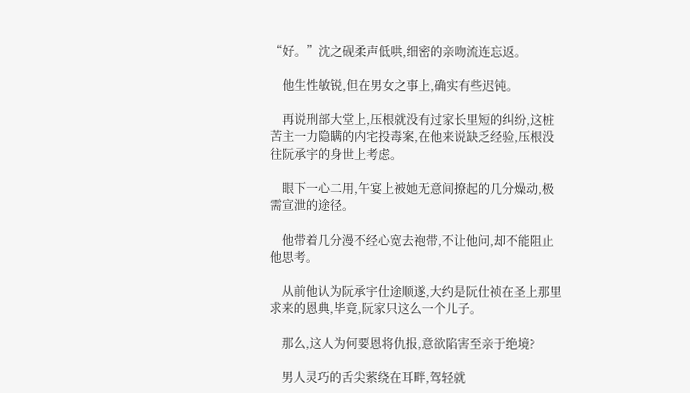“好。”沈之砚柔声低哄,细密的亲吻流连忘返。

    他生性敏锐,但在男女之事上,确实有些迟钝。

    再说刑部大堂上,压根就没有过家长里短的纠纷,这桩苦主一力隐瞒的内宅投毒案,在他来说缺乏经验,压根没往阮承宇的身世上考虑。

    眼下一心二用,午宴上被她无意间撩起的几分燥动,极需宣泄的途径。

    他带着几分漫不经心宽去袍带,不让他问,却不能阻止他思考。

    从前他认为阮承宇仕途顺遂,大约是阮仕祯在圣上那里求来的恩典,毕竟,阮家只这么一个儿子。

    那么,这人为何要恩将仇报,意欲陷害至亲于绝境?

    男人灵巧的舌尖萦绕在耳畔,驾轻就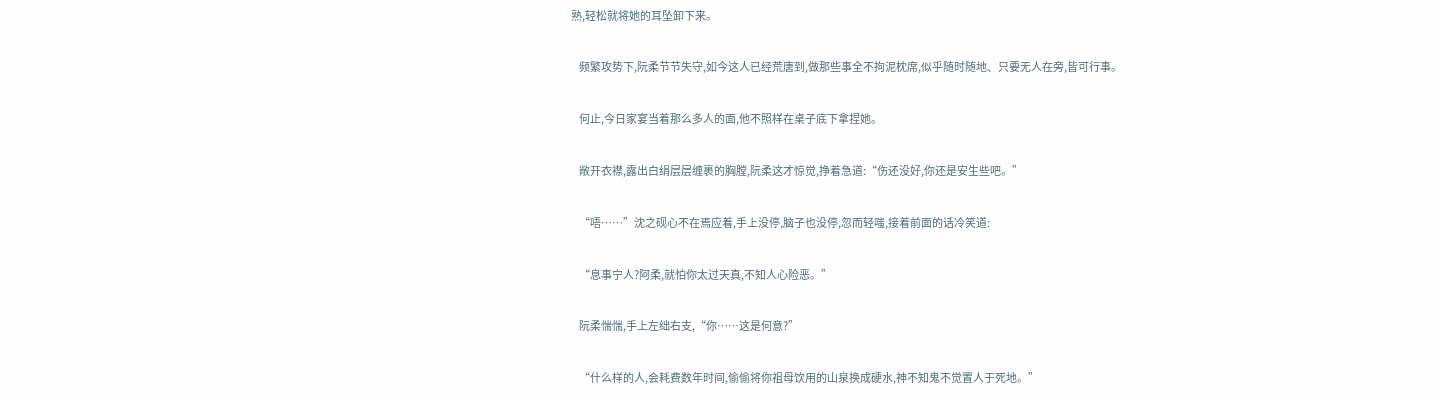熟,轻松就将她的耳坠卸下来。

    频繁攻势下,阮柔节节失守,如今这人已经荒唐到,做那些事全不拘泥枕席,似乎随时随地、只要无人在旁,皆可行事。

    何止,今日家宴当着那么多人的面,他不照样在桌子底下拿捏她。

    敞开衣襟,露出白绢层层缠裹的胸膛,阮柔这才惊觉,挣着急道:“伤还没好,你还是安生些吧。”

    “唔……”沈之砚心不在焉应着,手上没停,脑子也没停,忽而轻嗤,接着前面的话冷笑道:

    “息事宁人?阿柔,就怕你太过天真,不知人心险恶。”

    阮柔惴惴,手上左绌右支,“你……这是何意?”

    “什么样的人,会耗费数年时间,偷偷将你祖母饮用的山泉换成硬水,神不知鬼不觉置人于死地。”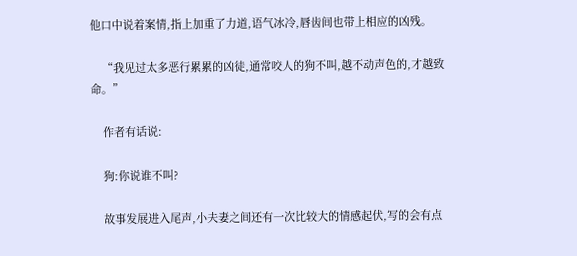他口中说着案情,指上加重了力道,语气冰冷,唇齿间也带上相应的凶残。

    “我见过太多恶行累累的凶徒,通常咬人的狗不叫,越不动声色的,才越致命。”

    作者有话说:

    狗:你说谁不叫?

    故事发展进入尾声,小夫妻之间还有一次比较大的情感起伏,写的会有点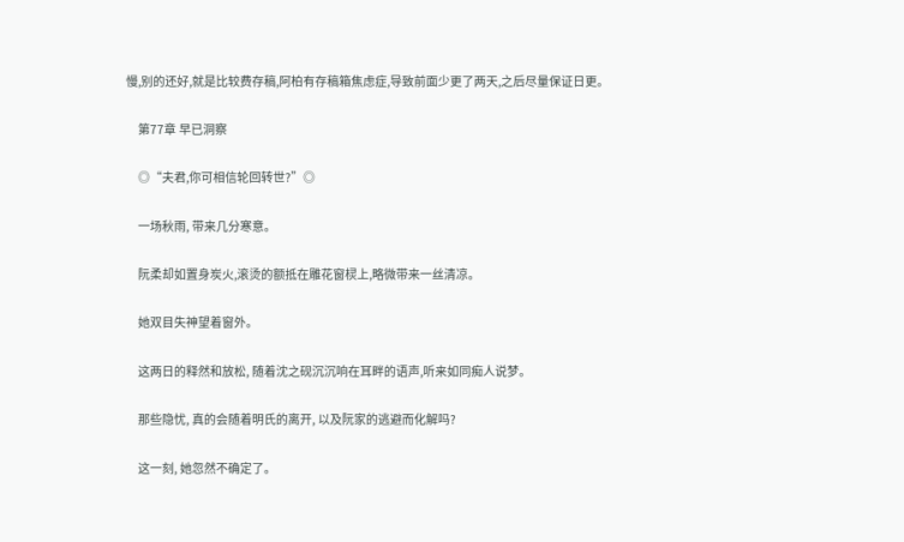慢,别的还好,就是比较费存稿,阿柏有存稿箱焦虑症,导致前面少更了两天,之后尽量保证日更。

    第77章 早已洞察

    ◎“夫君,你可相信轮回转世?”◎

    一场秋雨, 带来几分寒意。

    阮柔却如置身炭火,滚烫的额抵在雕花窗棂上,略微带来一丝清凉。

    她双目失神望着窗外。

    这两日的释然和放松, 随着沈之砚沉沉响在耳畔的语声,听来如同痴人说梦。

    那些隐忧, 真的会随着明氏的离开, 以及阮家的逃避而化解吗?

    这一刻, 她忽然不确定了。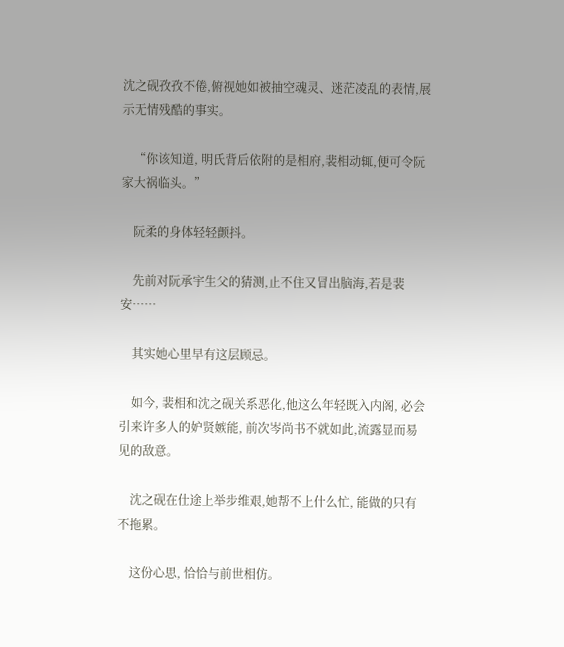沈之砚孜孜不倦,俯视她如被抽空魂灵、迷茫凌乱的表情,展示无情残酷的事实。

    “你该知道, 明氏背后依附的是相府,裴相动辄,便可令阮家大祸临头。”

    阮柔的身体轻轻颤抖。

    先前对阮承宇生父的猜测,止不住又冒出脑海,若是裴安……

    其实她心里早有这层顾忌。

    如今, 裴相和沈之砚关系恶化,他这么年轻既入内阁, 必会引来许多人的妒贤嫉能, 前次岑尚书不就如此,流露显而易见的敌意。

    沈之砚在仕途上举步维艰,她帮不上什么忙, 能做的只有不拖累。

    这份心思, 恰恰与前世相仿。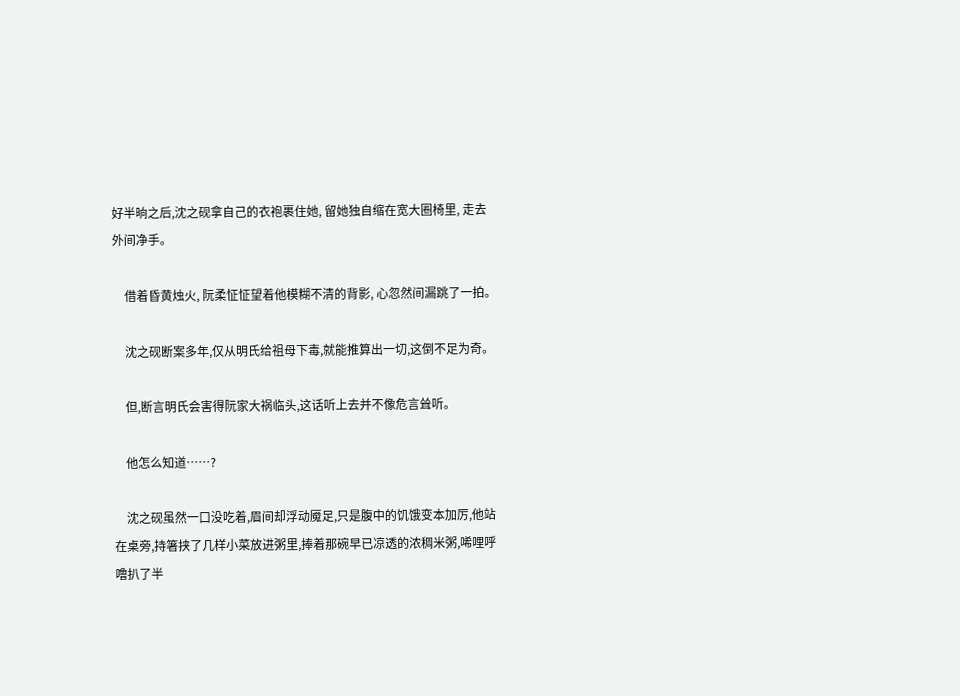好半晌之后,沈之砚拿自己的衣袍裹住她, 留她独自缩在宽大圈椅里, 走去外间净手。

    借着昏黄烛火, 阮柔怔怔望着他模糊不清的背影, 心忽然间漏跳了一拍。

    沈之砚断案多年,仅从明氏给祖母下毒,就能推算出一切,这倒不足为奇。

    但,断言明氏会害得阮家大祸临头,这话听上去并不像危言耸听。

    他怎么知道……?

    沈之砚虽然一口没吃着,眉间却浮动魇足,只是腹中的饥饿变本加厉,他站在桌旁,持箸挟了几样小菜放进粥里,捧着那碗早已凉透的浓稠米粥,唏哩呼噜扒了半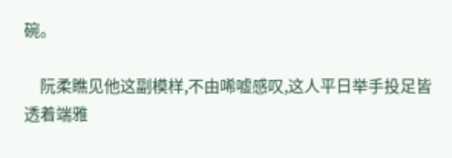碗。

    阮柔瞧见他这副模样,不由唏嘘感叹,这人平日举手投足皆透着端雅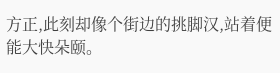方正,此刻却像个街边的挑脚汉,站着便能大快朵颐。